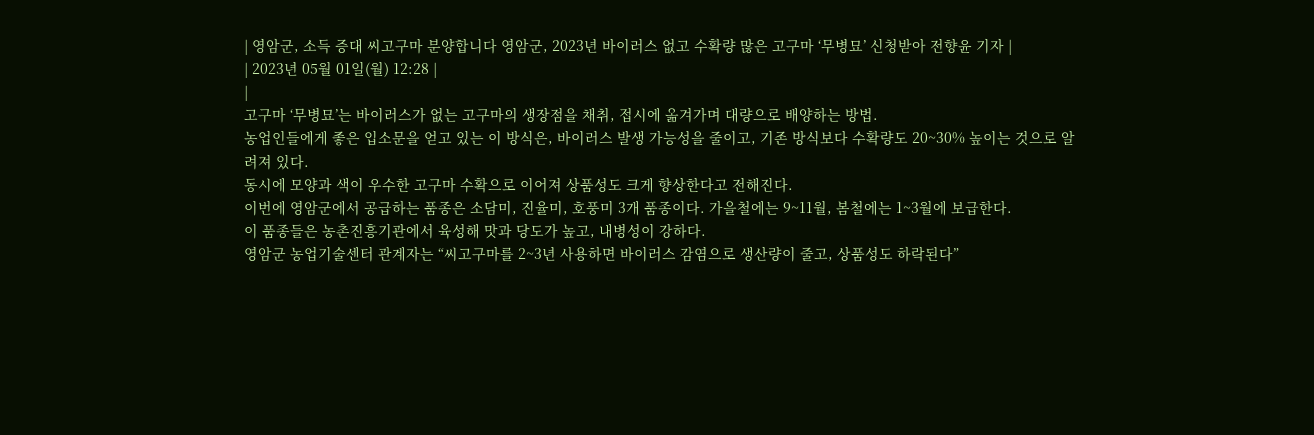| 영암군, 소득 증대 씨고구마 분양합니다 영암군, 2023년 바이러스 없고 수확량 많은 고구마 ‘무병묘’ 신청받아 전향윤 기자 |
| 2023년 05월 01일(월) 12:28 |
|
고구마 ‘무병묘’는 바이러스가 없는 고구마의 생장점을 채취, 접시에 옮겨가며 대량으로 배양하는 방법.
농업인들에게 좋은 입소문을 얻고 있는 이 방식은, 바이러스 발생 가능성을 줄이고, 기존 방식보다 수확량도 20~30% 높이는 것으로 알려져 있다.
동시에 모양과 색이 우수한 고구마 수확으로 이어져 상품성도 크게 향상한다고 전해진다.
이번에 영암군에서 공급하는 품종은 소담미, 진율미, 호풍미 3개 품종이다. 가을철에는 9~11월, 봄철에는 1~3월에 보급한다.
이 품종들은 농촌진흥기관에서 육성해 맛과 당도가 높고, 내병성이 강하다.
영암군 농업기술센터 관계자는 “씨고구마를 2~3년 사용하면 바이러스 감염으로 생산량이 줄고, 상품성도 하락된다”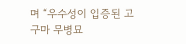며 “우수성이 입증된 고구마 무병묘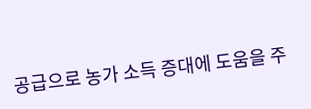공급으로 농가 소득 증대에 도움을 주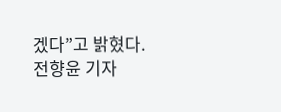겠다”고 밝혔다.
전향윤 기자